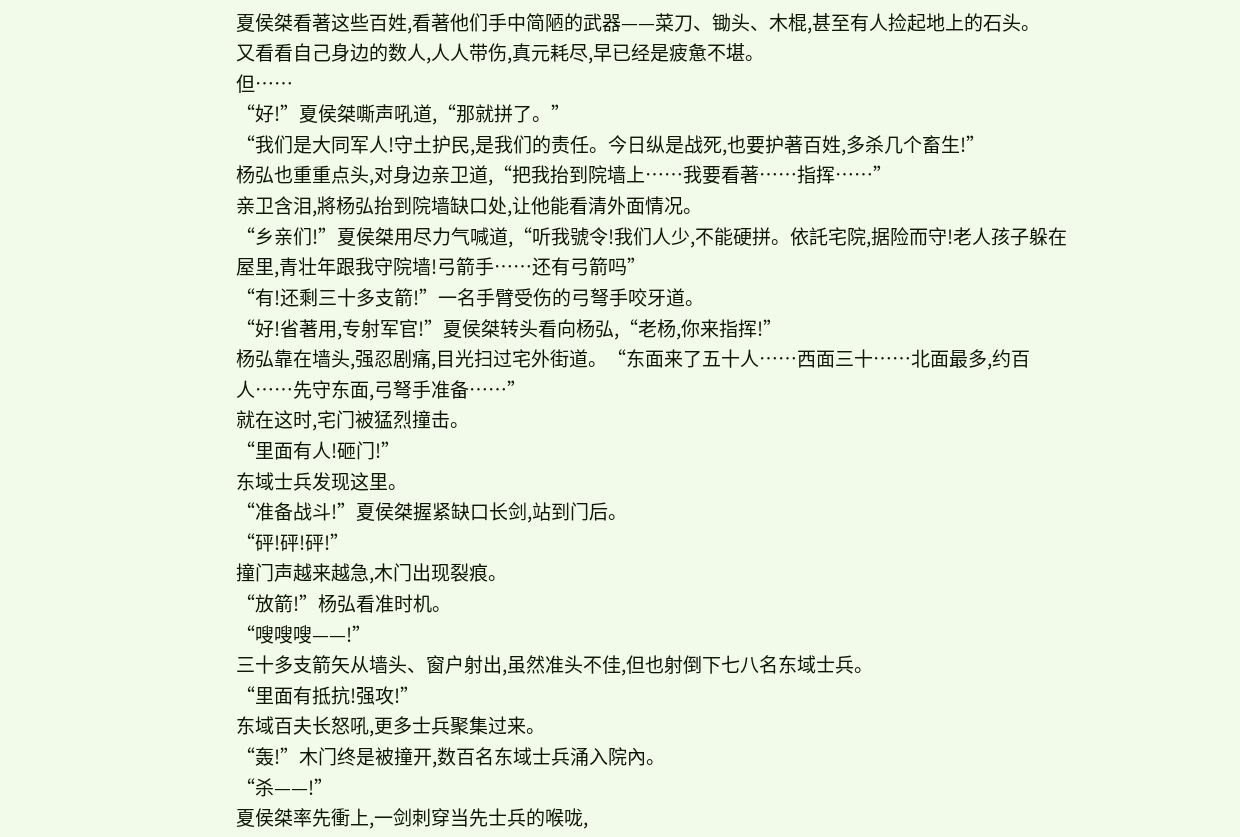夏侯桀看著这些百姓,看著他们手中简陋的武器——菜刀、锄头、木棍,甚至有人捡起地上的石头。
又看看自己身边的数人,人人带伤,真元耗尽,早已经是疲惫不堪。
但……
“好!”夏侯桀嘶声吼道,“那就拼了。”
“我们是大同军人!守土护民,是我们的责任。今日纵是战死,也要护著百姓,多杀几个畜生!”
杨弘也重重点头,对身边亲卫道,“把我抬到院墙上……我要看著……指挥……”
亲卫含泪,將杨弘抬到院墙缺口处,让他能看清外面情况。
“乡亲们!”夏侯桀用尽力气喊道,“听我號令!我们人少,不能硬拼。依託宅院,据险而守!老人孩子躲在屋里,青壮年跟我守院墙!弓箭手……还有弓箭吗”
“有!还剩三十多支箭!”一名手臂受伤的弓弩手咬牙道。
“好!省著用,专射军官!”夏侯桀转头看向杨弘,“老杨,你来指挥!”
杨弘靠在墙头,强忍剧痛,目光扫过宅外街道。“东面来了五十人……西面三十……北面最多,约百人……先守东面,弓弩手准备……”
就在这时,宅门被猛烈撞击。
“里面有人!砸门!”
东域士兵发现这里。
“准备战斗!”夏侯桀握紧缺口长剑,站到门后。
“砰!砰!砰!”
撞门声越来越急,木门出现裂痕。
“放箭!”杨弘看准时机。
“嗖嗖嗖——!”
三十多支箭矢从墙头、窗户射出,虽然准头不佳,但也射倒下七八名东域士兵。
“里面有抵抗!强攻!”
东域百夫长怒吼,更多士兵聚集过来。
“轰!”木门终是被撞开,数百名东域士兵涌入院內。
“杀——!”
夏侯桀率先衝上,一剑刺穿当先士兵的喉咙,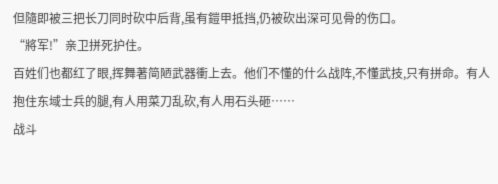但隨即被三把长刀同时砍中后背,虽有鎧甲抵挡,仍被砍出深可见骨的伤口。
“將军!”亲卫拼死护住。
百姓们也都红了眼,挥舞著简陋武器衝上去。他们不懂的什么战阵,不懂武技,只有拼命。有人抱住东域士兵的腿,有人用菜刀乱砍,有人用石头砸……
战斗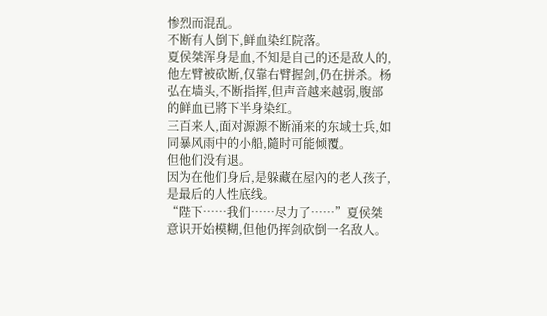惨烈而混乱。
不断有人倒下,鲜血染红院落。
夏侯桀浑身是血,不知是自己的还是敌人的,他左臂被砍断,仅靠右臂握剑,仍在拼杀。杨弘在墙头,不断指挥,但声音越来越弱,腹部的鲜血已將下半身染红。
三百来人,面对源源不断涌来的东域士兵,如同暴风雨中的小船,隨时可能倾覆。
但他们没有退。
因为在他们身后,是躲藏在屋內的老人孩子,是最后的人性底线。
“陛下……我们……尽力了……”夏侯桀意识开始模糊,但他仍挥剑砍倒一名敌人。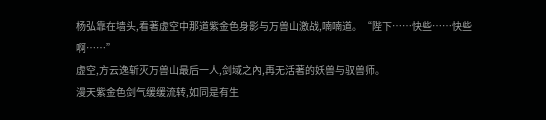杨弘靠在墙头,看著虚空中那道紫金色身影与万兽山激战,喃喃道。“陛下……快些……快些啊……”
虚空,方云逸斩灭万兽山最后一人,剑域之內,再无活著的妖兽与驭兽师。
漫天紫金色剑气缓缓流转,如同是有生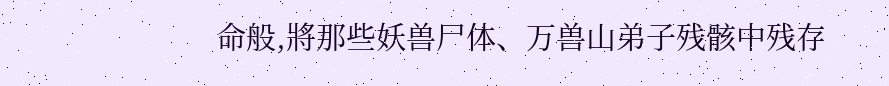命般,將那些妖兽尸体、万兽山弟子残骸中残存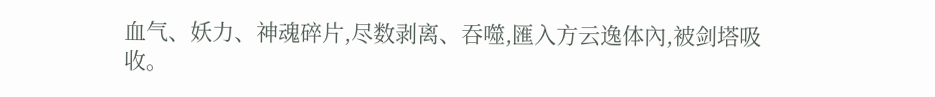血气、妖力、神魂碎片,尽数剥离、吞噬,匯入方云逸体內,被剑塔吸收。